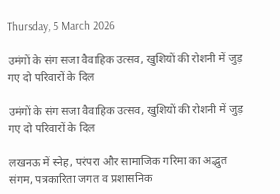Thursday, 5 March 2026

उमंगों के संग सजा वैवाहिक उत्सव, खुशियों की रोशनी में जुड़ गए दो परिवारों के दिल

उमंगों के संग सजा वैवाहिक उत्सव, खुशियों की रोशनी में जुड़ गए दो परिवारों के दिल

लखनऊ में स्नेह, परंपरा और सामाजिक गरिमा का अद्भुत संगम, पत्रकारिता जगत व प्रशासनिक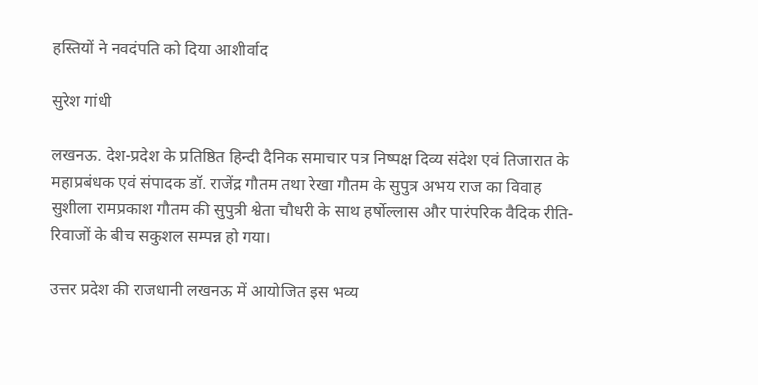हस्तियों ने नवदंपति को दिया आशीर्वाद

सुरेश गांधी

लखनऊ. देश-प्रदेश के प्रतिष्ठित हिन्दी दैनिक समाचार पत्र निष्पक्ष दिव्य संदेश एवं तिजारात के महाप्रबंधक एवं संपादक डॉ. राजेंद्र गौतम तथा रेखा गौतम के सुपुत्र अभय राज का विवाह सुशीला रामप्रकाश गौतम की सुपुत्री श्वेता चौधरी के साथ हर्षोल्लास और पारंपरिक वैदिक रीति-रिवाजों के बीच सकुशल सम्पन्न हो गया।

उत्तर प्रदेश की राजधानी लखनऊ में आयोजित इस भव्य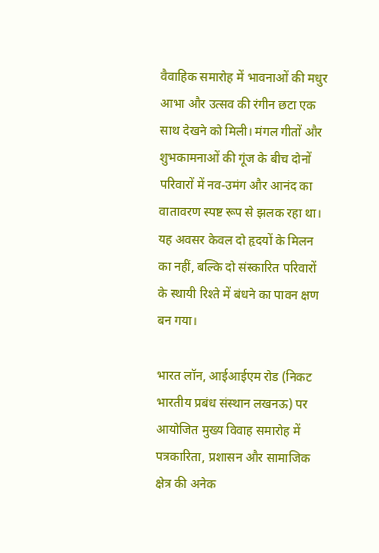वैवाहिक समारोह में भावनाओं की मधुर आभा और उत्सव की रंगीन छटा एक साथ देखने को मिली। मंगल गीतों और शुभकामनाओं की गूंज के बीच दोनों परिवारों में नव-उमंग और आनंद का वातावरण स्पष्ट रूप से झलक रहा था। यह अवसर केवल दो हृदयों के मिलन का नहीं, बल्कि दो संस्कारित परिवारों के स्थायी रिश्ते में बंधने का पावन क्षण बन गया।

भारत लॉन, आईआईएम रोड (निकट भारतीय प्रबंध संस्थान लखनऊ) पर आयोजित मुख्य विवाह समारोह में पत्रकारिता, प्रशासन और सामाजिक क्षेत्र की अनेक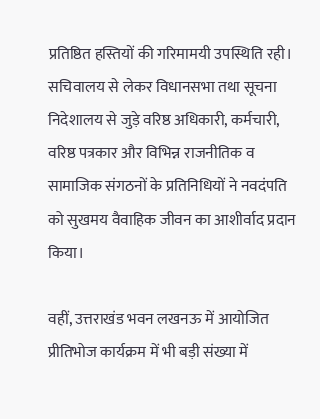प्रतिष्ठित हस्तियों की गरिमामयी उपस्थिति रही। सचिवालय से लेकर विधानसभा तथा सूचना निदेशालय से जुड़े वरिष्ठ अधिकारी, कर्मचारी, वरिष्ठ पत्रकार और विभिन्न राजनीतिक व सामाजिक संगठनों के प्रतिनिधियों ने नवदंपति को सुखमय वैवाहिक जीवन का आशीर्वाद प्रदान किया।

वहीं, उत्तराखंड भवन लखनऊ में आयोजित प्रीतिभोज कार्यक्रम में भी बड़ी संख्या में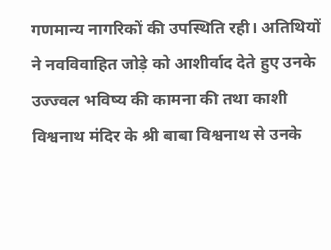गणमान्य नागरिकों की उपस्थिति रही। अतिथियों ने नवविवाहित जोड़े को आशीर्वाद देते हुए उनके उज्ज्वल भविष्य की कामना की तथा काशी विश्वनाथ मंदिर के श्री बाबा विश्वनाथ से उनके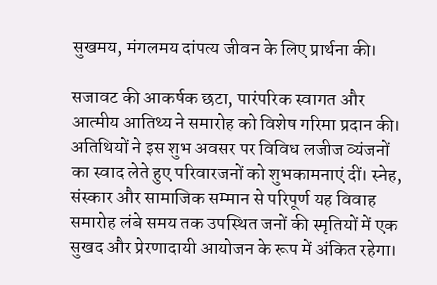सुखमय, मंगलमय दांपत्य जीवन के लिए प्रार्थना की।

सजावट की आकर्षक छटा, पारंपरिक स्वागत और आत्मीय आतिथ्य ने समारोह को विशेष गरिमा प्रदान की। अतिथियों ने इस शुभ अवसर पर विविध लजीज व्यंजनों का स्वाद लेते हुए परिवारजनों को शुभकामनाएं दीं। स्नेह, संस्कार और सामाजिक सम्मान से परिपूर्ण यह विवाह समारोह लंबे समय तक उपस्थित जनों की स्मृतियों में एक सुखद और प्रेरणादायी आयोजन के रूप में अंकित रहेगा।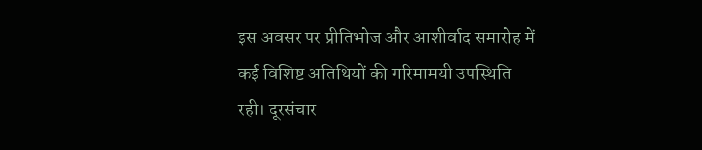इस अवसर पर प्रीतिभोज और आशीर्वाद समारोह में कई विशिष्ट अतिथियों की गरिमामयी उपस्थिति रही। दूरसंचार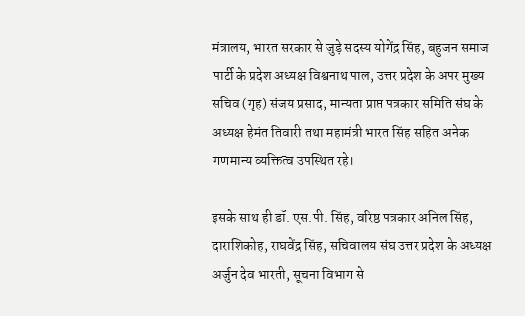मंत्रालय, भारत सरकार से जुड़े सदस्य योगेंद्र सिंह, बहुजन समाज पार्टी के प्रदेश अध्यक्ष विश्वनाथ पाल, उत्तर प्रदेश के अपर मुख्य सचिव (गृह) संजय प्रसाद, मान्यता प्राप्त पत्रकार समिति संघ के अध्यक्ष हेमंत तिवारी तथा महामंत्री भारत सिंह सहित अनेक गणमान्य व्यक्तित्व उपस्थित रहे।

इसके साथ ही डॉ. एस.पी. सिंह, वरिष्ठ पत्रकार अनिल सिंह, दाराशिकोह, राघवेंद्र सिंह, सचिवालय संघ उत्तर प्रदेश के अध्यक्ष अर्जुन देव भारती, सूचना विभाग से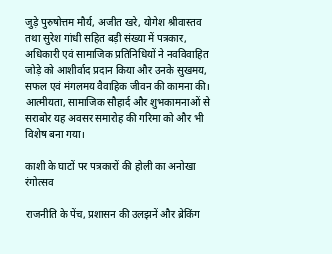जुड़े पुरुषोत्तम मौर्य, अजीत खरे, योगेश श्रीवास्तव तथा सुरेश गांधी सहित बड़ी संख्या में पत्रकार, अधिकारी एवं सामाजिक प्रतिनिधियों ने नवविवाहित जोड़े को आशीर्वाद प्रदान किया और उनके सुखमय, सफल एवं मंगलमय वैवाहिक जीवन की कामना की। आत्मीयता, सामाजिक सौहार्द और शुभकामनाओं से सराबोर यह अवसर समारोह की गरिमा को और भी विशेष बना गया।

काशी के घाटों पर पत्रकारों की होली का अनोखा रंगोत्सव

राजनीति के पेंच, प्रशासन की उलझनें और ब्रेकिंग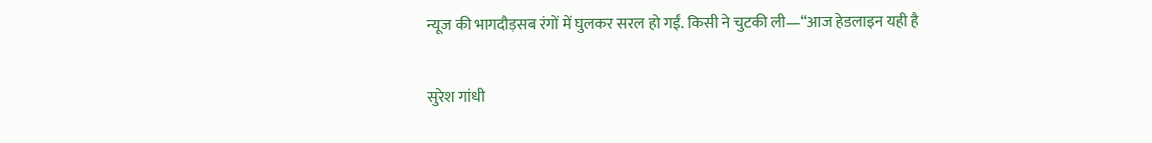न्यूज की भागदौड़सब रंगों में घुलकर सरल हो गईं. किसी ने चुटकी ली—“आज हेडलाइन यही है

सुरेश गांधी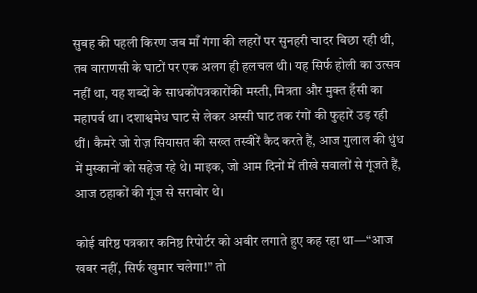सुबह की पहली किरण जब माँ गंगा की लहरों पर सुनहरी चादर बिछा रही थी, तब वाराणसी के घाटों पर एक अलग ही हलचल थी। यह सिर्फ होली का उत्सव नहीं था, यह शब्दों के साधकोंपत्रकारोंकी मस्ती, मित्रता और मुक्त हँसी का महापर्व था। दशाश्वमेध घाट से लेकर अस्सी घाट तक रंगों की फुहारें उड़ रही थीं। कैमरे जो रोज़ सियासत की सख्त तस्वीरें कैद करते हैं, आज गुलाल की धुंध में मुस्कानों को सहेज रहे थे। माइक, जो आम दिनों में तीखे सवालों से गूंजते हैं, आज ठहाकों की गूंज से सराबोर थे।

कोई वरिष्ठ पत्रकार कनिष्ठ रिपोर्टर को अबीर लगाते हुए कह रहा था—“आज खबर नहीं, सिर्फ खुमार चलेगा!” तो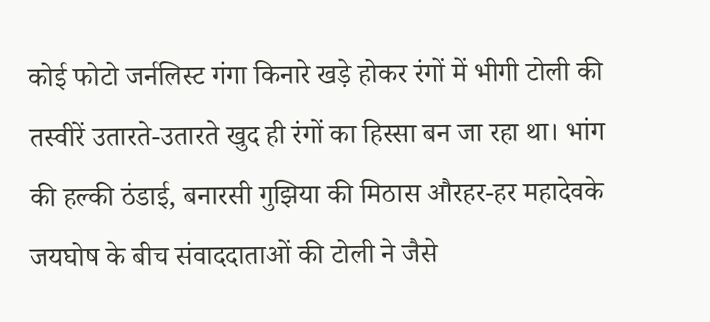कोई फोटो जर्नलिस्ट गंगा किनारे खड़े होकर रंगों में भीगी टोली की तस्वीरें उतारते-उतारते खुद ही रंगों का हिस्सा बन जा रहा था। भांग की हल्की ठंडाई, बनारसी गुझिया की मिठास औरहर-हर महादेवके जयघोष के बीच संवाददाताओं की टोली ने जैसे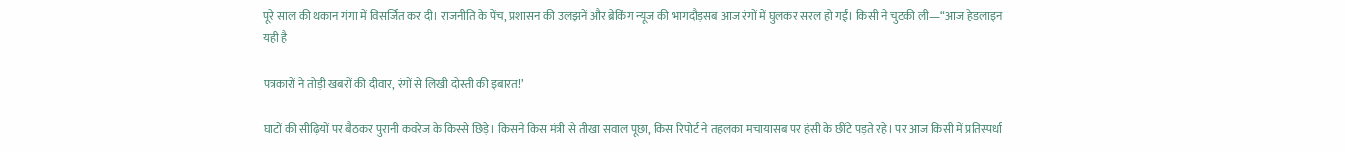पूरे साल की थकान गंगा में विसर्जित कर दी। राजनीति के पेंच, प्रशासन की उलझनें और ब्रेकिंग न्यूज की भागदौड़सब आज रंगों में घुलकर सरल हो गईं। किसी ने चुटकी ली—“आज हेडलाइन यही है

पत्रकारों ने तोड़ी खबरों की दीवार, रंगों से लिखी दोस्ती की इबारत!’

घाटों की सीढ़ियों पर बैठकर पुरानी कवरेज के किस्से छिड़े। किसने किस मंत्री से तीखा सवाल पूछा, किस रिपोर्ट ने तहलका मचायासब पर हंसी के छींटे पड़ते रहे। पर आज किसी में प्रतिस्पर्धा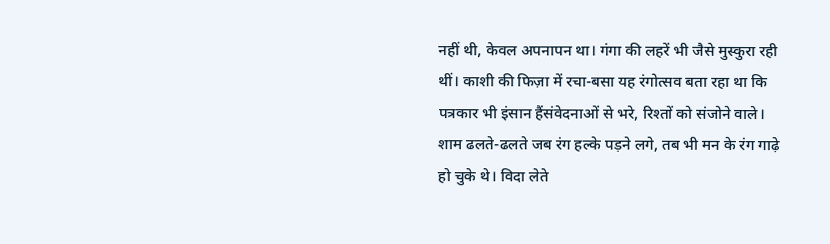नहीं थी, केवल अपनापन था। गंगा की लहरें भी जैसे मुस्कुरा रही थीं। काशी की फिज़ा में रचा-बसा यह रंगोत्सव बता रहा था कि पत्रकार भी इंसान हैंसंवेदनाओं से भरे, रिश्तों को संजोने वाले। शाम ढलते-ढलते जब रंग हल्के पड़ने लगे, तब भी मन के रंग गाढ़े हो चुके थे। विदा लेते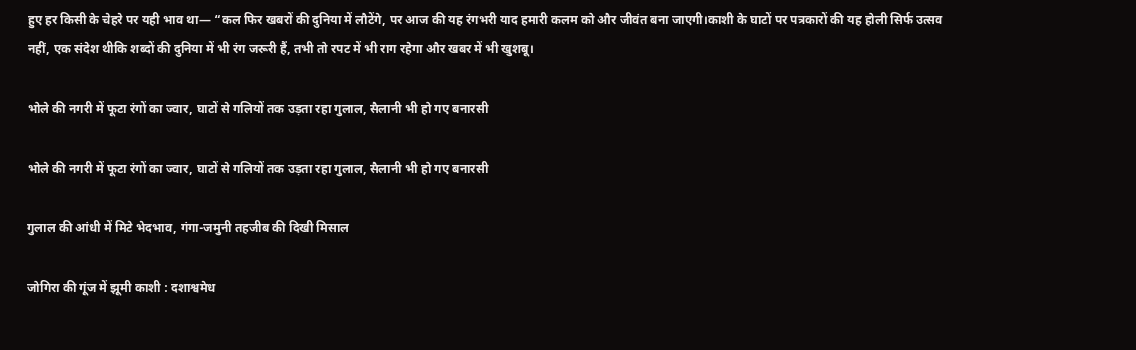हुए हर किसी के चेहरे पर यही भाव था— “कल फिर खबरों की दुनिया में लौटेंगे, पर आज की यह रंगभरी याद हमारी कलम को और जीवंत बना जाएगी।काशी के घाटों पर पत्रकारों की यह होली सिर्फ उत्सव नहीं, एक संदेश थीकि शब्दों की दुनिया में भी रंग जरूरी हैं, तभी तो रपट में भी राग रहेगा और खबर में भी खुशबू।

भोले की नगरी में फूटा रंगों का ज्वार, घाटों से गलियों तक उड़ता रहा गुलाल, सैलानी भी हो गए बनारसी

भोले की नगरी में फूटा रंगों का ज्वार, घाटों से गलियों तक उड़ता रहा गुलाल, सैलानी भी हो गए बनारसी

गुलाल की आंधी में मिटे भेदभाव, गंगा-जमुनी तहजीब की दिखी मिसाल

जोगिरा की गूंज में झूमी काशी : दशाश्वमेध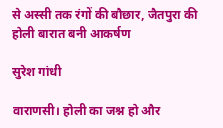से अस्सी तक रंगों की बौछार, जैतपुरा की होली बारात बनी आकर्षण

सुरेश गांधी

वाराणसी। होली का जश्न हो और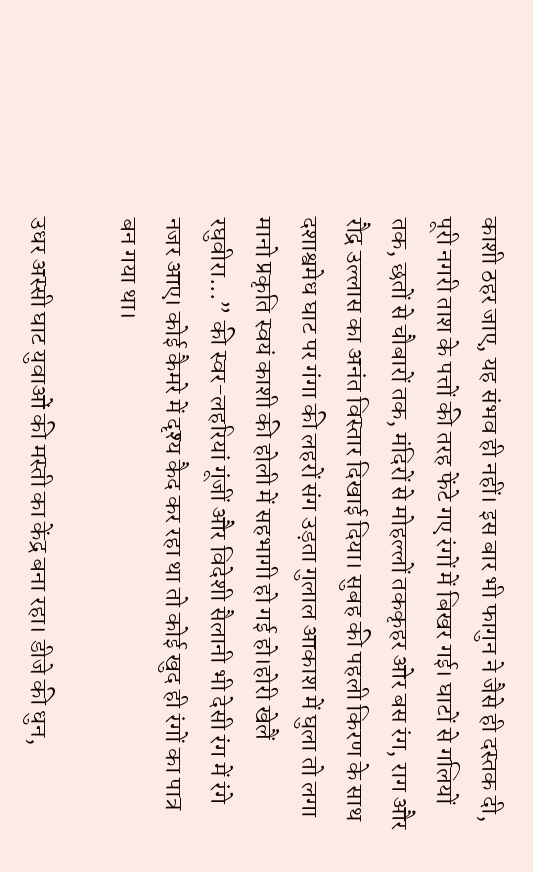काशी ठहर जाए, यह संभव ही नहीं। इस बार भी फागुन ने जैसे ही दस्तक दी, पूरी नगरी ताश के पत्तों की तरह फेंटे गए रंगों में बिखर गई। घाटों से गलियों तक, छतों से चौबारों तक, मंदिरों से मोहल्लों तककृहर ओर बस रंग, राग और रौद्र उल्लास का अनंत विस्तार दिखाई दिया। सुबह की पहली किरण के साथ दशाश्वमेध घाट पर गंगा की लहरों संग उड़ता गुलाल आकाश में घुला तो लगा मानो प्रकृति स्वयं काशी की होली में सहभागी हो गई हो।होरी खेलैं रघुवीरा...” की स्वर-लहरियां गूंजीं और विदेशी सैलानी भी देसी रंग में रंगे नजर आए। कोई कैमरे में दृश्य कैद कर रहा था तो कोई खुद ही रंगों का पात्र बन गया था।

उधर अस्सी घाट युवाओं की मस्ती का केंद्र बना रहा। डीजे की धुन,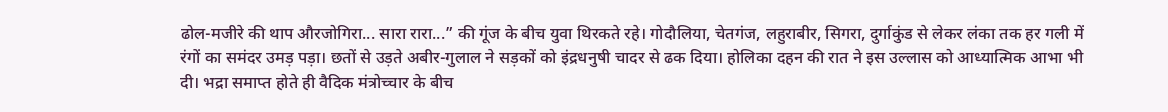ढोल-मजीरे की थाप औरजोगिरा... सारा रारा...” की गूंज के बीच युवा थिरकते रहे। गोदौलिया, चेतगंज, लहुराबीर, सिगरा, दुर्गाकुंड से लेकर लंका तक हर गली में रंगों का समंदर उमड़ पड़ा। छतों से उड़ते अबीर-गुलाल ने सड़कों को इंद्रधनुषी चादर से ढक दिया। होलिका दहन की रात ने इस उल्लास को आध्यात्मिक आभा भी दी। भद्रा समाप्त होते ही वैदिक मंत्रोच्चार के बीच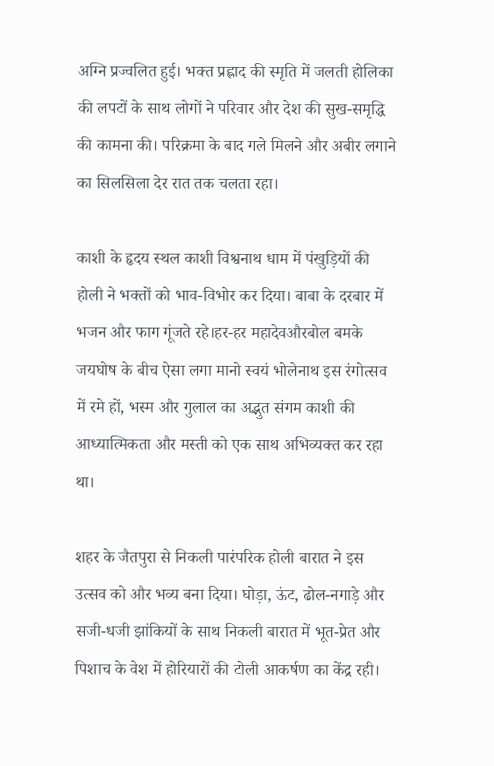अग्नि प्रज्वलित हुई। भक्त प्रह्लाद की स्मृति में जलती होलिका की लपटों के साथ लोगों ने परिवार और देश की सुख-समृद्धि की कामना की। परिक्रमा के बाद गले मिलने और अबीर लगाने का सिलसिला देर रात तक चलता रहा।

काशी के हृदय स्थल काशी विश्वनाथ धाम में पंखुड़ियों की होली ने भक्तों को भाव-विभोर कर दिया। बाबा के दरबार में भजन और फाग गूंजते रहे।हर-हर महादेवऔरबोल बमके जयघोष के बीच ऐसा लगा मानो स्वयं भोलेनाथ इस रंगोत्सव में रमे हों, भस्म और गुलाल का अद्भुत संगम काशी की आध्यात्मिकता और मस्ती को एक साथ अभिव्यक्त कर रहा था।

शहर के जैतपुरा से निकली पारंपरिक होली बारात ने इस उत्सव को और भव्य बना दिया। घोड़ा, ऊंट, ढोल-नगाड़े और सजी-धजी झांकियों के साथ निकली बारात में भूत-प्रेत और पिशाच के वेश में होरियारों की टोली आकर्षण का केंद्र रही।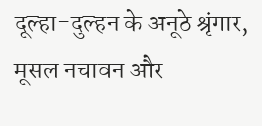दूल्हा-दुल्हन के अनूठे श्रृंगार, मूसल नचावन और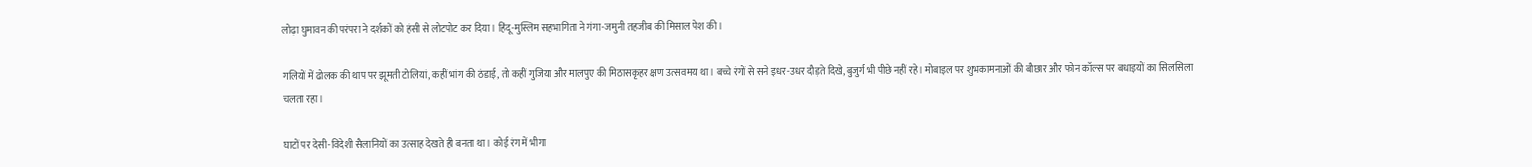लोढ़ा घुमावन की परंपरा ने दर्शकों को हंसी से लोटपोट कर दिया। हिंदू-मुस्लिम सहभागिता ने गंगा-जमुनी तहजीब की मिसाल पेश की।

गलियों में ढोलक की थाप पर झूमती टोलियां, कहीं भांग की ठंडाई, तो कहीं गुजिया और मालपुए की मिठासकृहर क्षण उत्सवमय था। बच्चे रंगों से सने इधर-उधर दौड़ते दिखे, बुजुर्ग भी पीछे नहीं रहे। मोबाइल पर शुभकामनाओं की बौछार और फोन कॉल्स पर बधाइयों का सिलसिला चलता रहा।

घाटों पर देसी-विदेशी सैलानियों का उत्साह देखते ही बनता था। कोई रंग में भीगा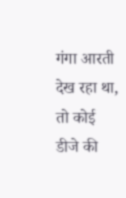गंगा आरती देख रहा था, तो कोई डीजे की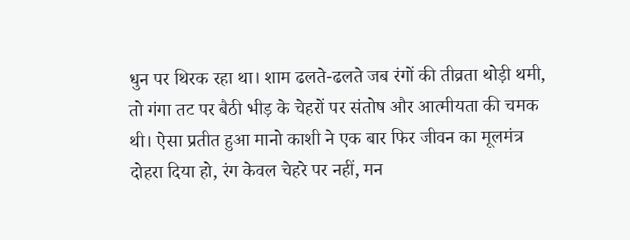धुन पर थिरक रहा था। शाम ढलते-ढलते जब रंगों की तीव्रता थोड़ी थमी, तो गंगा तट पर बैठी भीड़ के चेहरों पर संतोष और आत्मीयता की चमक थी। ऐसा प्रतीत हुआ मानो काशी ने एक बार फिर जीवन का मूलमंत्र दोहरा दिया हो, रंग केवल चेहरे पर नहीं, मन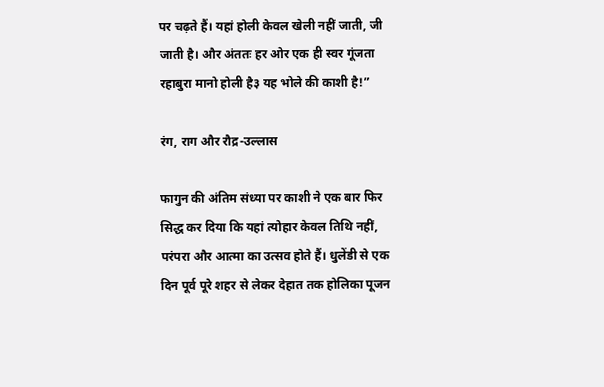पर चढ़ते हैं। यहां होली केवल खेली नहीं जाती, जी जाती है। और अंततः हर ओर एक ही स्वर गूंजता रहाबुरा मानो होली है३ यह भोले की काशी है!”

रंग, राग और रौद्र-उल्लास

फागुन की अंतिम संध्या पर काशी ने एक बार फिर सिद्ध कर दिया कि यहां त्योहार केवल तिथि नहीं, परंपरा और आत्मा का उत्सव होते हैं। धुलेंडी से एक दिन पूर्व पूरे शहर से लेकर देहात तक होलिका पूजन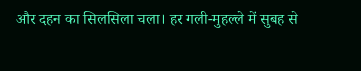और दहन का सिलसिला चला। हर गली-मुहल्ले में सुबह से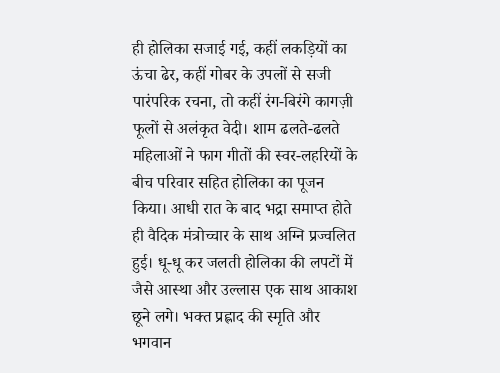ही होलिका सजाई गई, कहीं लकड़ियों का ऊंचा ढेर, कहीं गोबर के उपलों से सजी पारंपरिक रचना, तो कहीं रंग-बिरंगे कागज़ी फूलों से अलंकृत वेदी। शाम ढलते-ढलते महिलाओं ने फाग गीतों की स्वर-लहरियों के बीच परिवार सहित होलिका का पूजन किया। आधी रात के बाद भद्रा समाप्त होते ही वैदिक मंत्रोच्चार के साथ अग्नि प्रज्वलित हुई। धू-धू कर जलती होलिका की लपटों में जैसे आस्था और उल्लास एक साथ आकाश छूने लगे। भक्त प्रह्लाद की स्मृति और भगवान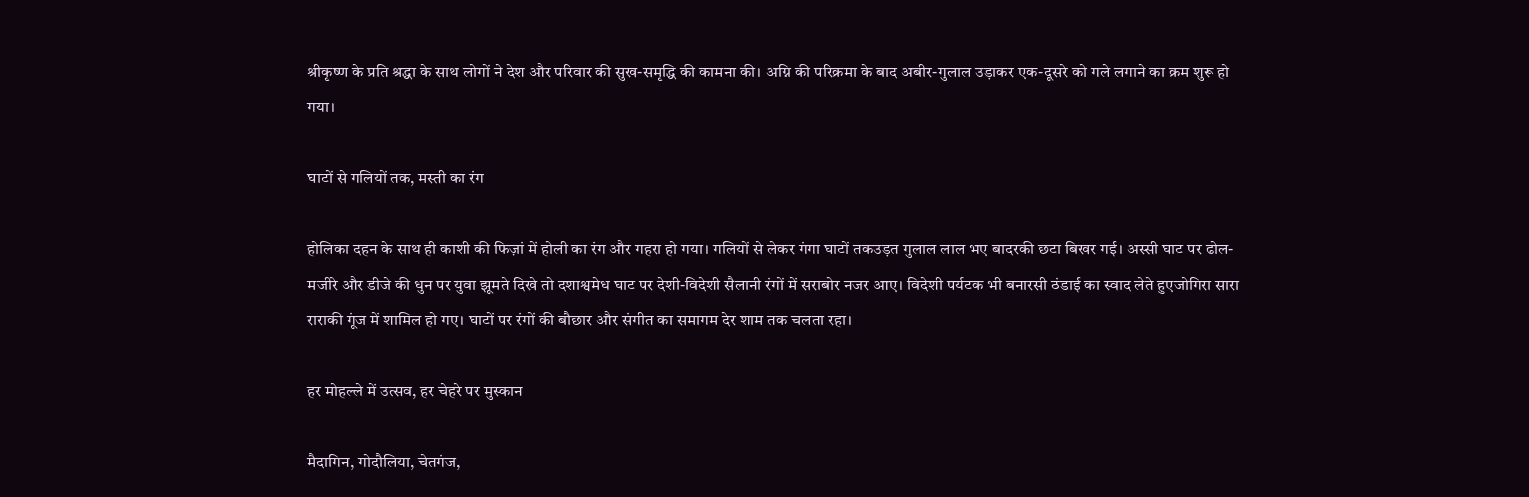श्रीकृष्ण के प्रति श्रद्धा के साथ लोगों ने देश और परिवार की सुख-समृद्धि की कामना की। अग्नि की परिक्रमा के बाद अबीर-गुलाल उड़ाकर एक-दूसरे को गले लगाने का क्रम शुरू हो गया।

घाटों से गलियों तक, मस्ती का रंग

होलिका दहन के साथ ही काशी की फिज़ां में होली का रंग और गहरा हो गया। गलियों से लेकर गंगा घाटों तकउड़त गुलाल लाल भए बादरकी छटा बिखर गई। अस्सी घाट पर ढोल-मजीरे और डीजे की धुन पर युवा झूमते दिखे तो दशाश्वमेध घाट पर देशी-विदेशी सैलानी रंगों में सराबोर नजर आए। विदेशी पर्यटक भी बनारसी ठंडाई का स्वाद लेते हुएजोगिरा सारा राराकी गूंज में शामिल हो गए। घाटों पर रंगों की बौछार और संगीत का समागम देर शाम तक चलता रहा।

हर मोहल्ले में उत्सव, हर चेहरे पर मुस्कान

मैदागिन, गोदौलिया, चेतगंज,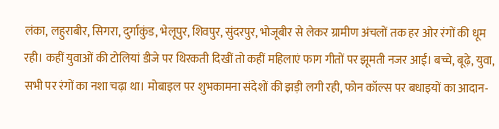लंका, लहुराबीर, सिगरा, दुर्गाकुंड, भेलूपुर, शिवपुर, सुंदरपुर, भोजूबीर से लेकर ग्रामीण अंचलों तक हर ओर रंगों की धूम रही। कहीं युवाओं की टोलियां डीजे पर थिरकती दिखीं तो कहीं महिलाएं फाग गीतों पर झूमती नजर आईं। बच्चे, बूढ़े, युवा, सभी पर रंगों का नशा चढ़ा था। मोबाइल पर शुभकामना संदेशों की झड़ी लगी रही, फोन कॉल्स पर बधाइयों का आदान-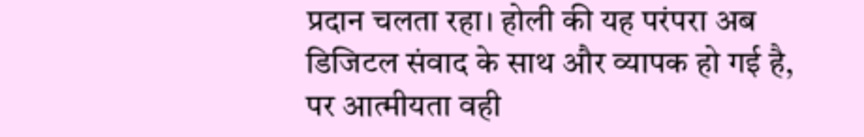प्रदान चलता रहा। होली की यह परंपरा अब डिजिटल संवाद के साथ और व्यापक हो गई है, पर आत्मीयता वही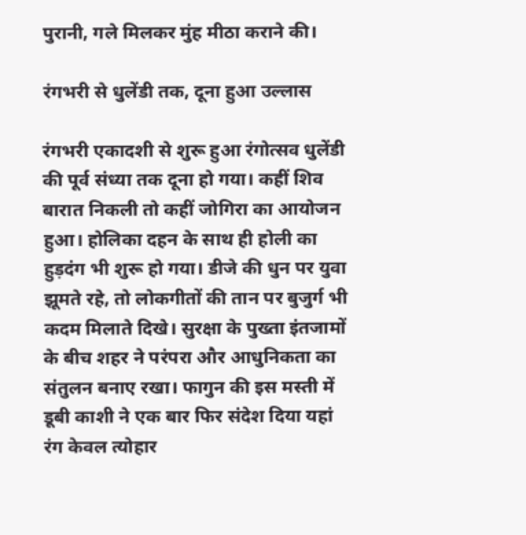पुरानी, गले मिलकर मुंह मीठा कराने की।

रंगभरी से धुलेंडी तक, दूना हुआ उल्लास

रंगभरी एकादशी से शुरू हुआ रंगोत्सव धुलेंडी की पूर्व संध्या तक दूना हो गया। कहीं शिव बारात निकली तो कहीं जोगिरा का आयोजन हुआ। होलिका दहन के साथ ही होली का हुड़दंग भी शुरू हो गया। डीजे की धुन पर युवा झूमते रहे, तो लोकगीतों की तान पर बुजुर्ग भी कदम मिलाते दिखे। सुरक्षा के पुख्ता इंतजामों के बीच शहर ने परंपरा और आधुनिकता का संतुलन बनाए रखा। फागुन की इस मस्ती में डूबी काशी ने एक बार फिर संदेश दिया यहां रंग केवल त्योहार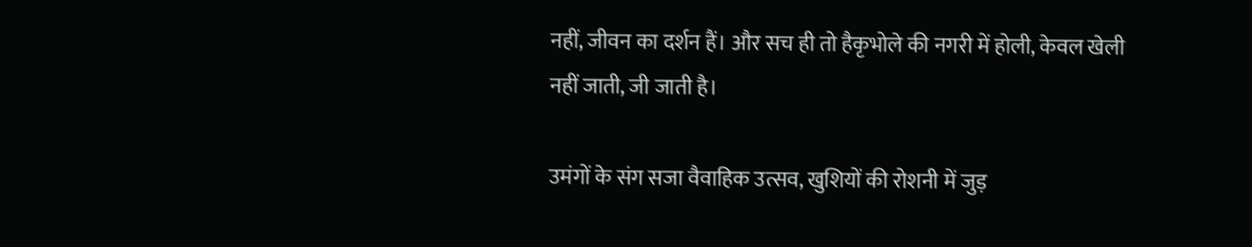नहीं, जीवन का दर्शन हैं। और सच ही तो हैकृभोले की नगरी में होली, केवल खेली नहीं जाती, जी जाती है।

उमंगों के संग सजा वैवाहिक उत्सव, खुशियों की रोशनी में जुड़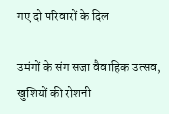गए दो परिवारों के दिल

उमंगों के संग सजा वैवाहिक उत्सव, खुशियों की रोशनी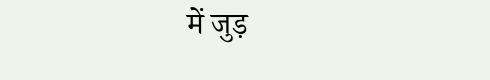में जुड़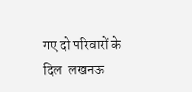गए दो परिवारों के दिल  लखनऊ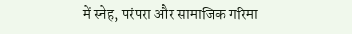में स्नेह, परंपरा और सामाजिक गरिमा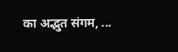का अद्भुत संगम, ...